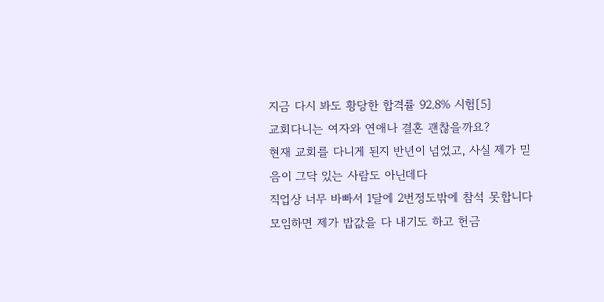지금 다시 봐도 황당한 합격률 92.8% 시험[5]
교회다니는 여자와 연애나 결혼 괜찮을까요?
현재 교회를 다니게 된지 반년이 넘었고, 사실 제가 믿음이 그닥 있는 사람도 아닌데다
직업상 너무 바빠서 1달에 2번정도밖에 참석 못합니다
모임하면 제가 밥값을 다 내기도 하고 헌금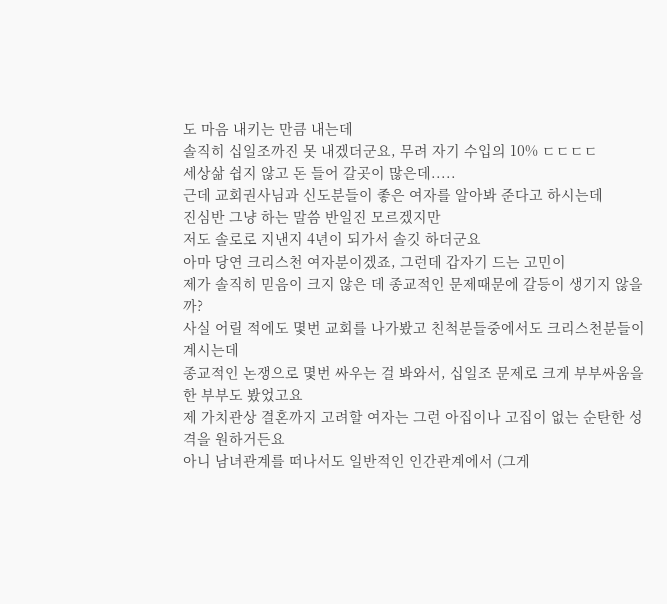도 마음 내키는 만큼 내는데
솔직히 십일조까진 못 내겠더군요, 무려 자기 수입의 10% ㄷㄷㄷㄷ
세상삶 쉽지 않고 돈 들어 갈곳이 많은데.....
근데 교회권사님과 신도분들이 좋은 여자를 알아봐 준다고 하시는데
진심반 그냥 하는 말씀 반일진 모르겠지만
저도 솔로로 지낸지 4년이 되가서 솔깃 하더군요
아마 당연 크리스천 여자분이겠죠, 그런데 갑자기 드는 고민이
제가 솔직히 믿음이 크지 않은 데 종교적인 문제때문에 갈등이 생기지 않을까?
사실 어릴 적에도 몇번 교회를 나가봤고 친척분들중에서도 크리스천분들이 계시는데
종교적인 논쟁으로 몇번 싸우는 걸 봐와서, 십일조 문제로 크게 부부싸움을 한 부부도 봤었고요
제 가치관상 결혼까지 고려할 여자는 그런 아집이나 고집이 없는 순탄한 성격을 원하거든요
아니 남녀관계를 떠나서도 일반적인 인간관계에서 (그게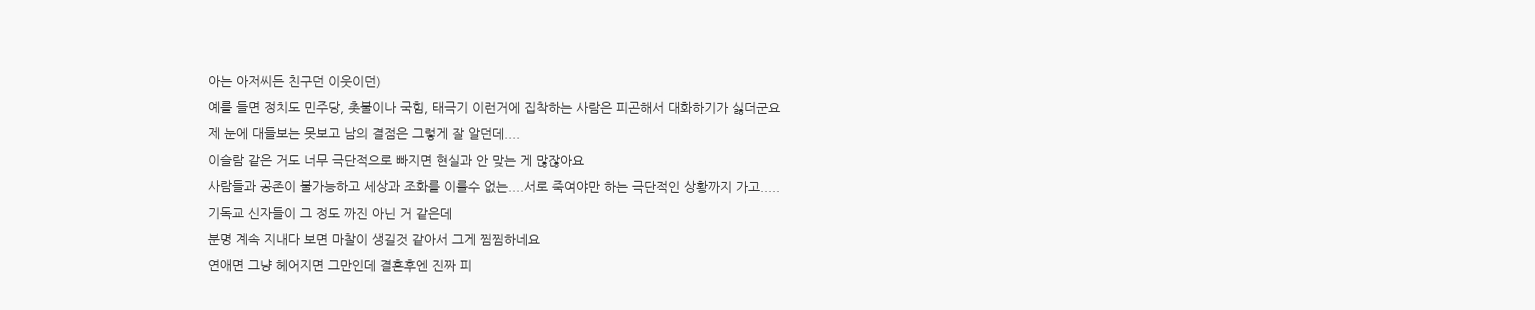아는 아저씨든 친구던 이웃이던)
예를 들면 정치도 민주당, 촛불이나 국힘, 태극기 이런거에 집착하는 사람은 피곤해서 대화하기가 싫더군요
제 눈에 대들보는 못보고 남의 결점은 그렇게 잘 알던데....
이슬람 같은 거도 너무 극단적으로 빠지면 현실과 안 맞는 게 많잖아요
사람들과 공존이 불가능하고 세상과 조화를 이룰수 없는....서로 죽여야만 하는 극단적인 상황까지 가고.....
기독교 신자들이 그 정도 까진 아닌 거 같은데
분명 계속 지내다 보면 마찰이 생길것 같아서 그게 찜찜하네요
연애면 그냥 헤어지면 그만인데 결혼후엔 진짜 피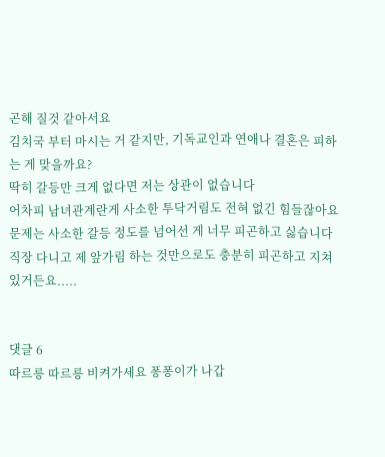곤해 질것 같아서요
김치국 부터 마시는 거 같지만, 기독교인과 연애나 결혼은 피하는 게 맞을까요?
딱히 갈등만 크게 없다면 저는 상관이 없습니다
어차피 남녀관계란게 사소한 투닥거림도 전혀 없긴 힘들잖아요
문제는 사소한 갈등 정도를 넘어선 게 너무 피곤하고 싫습니다
직장 다니고 제 앞가림 하는 것만으로도 충분히 피곤하고 지쳐있거든요.....


댓글 6
따르릉 따르릉 비켜가세요 퐁퐁이가 나갑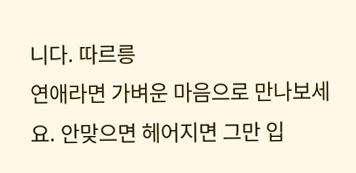니다. 따르릉
연애라면 가벼운 마음으로 만나보세요. 안맞으면 헤어지면 그만 입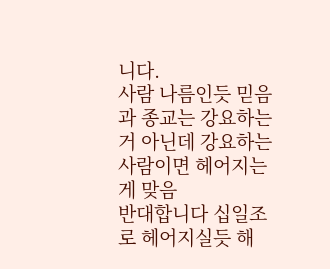니다.
사람 나름인듯 믿음과 종교는 강요하는거 아닌데 강요하는 사람이면 헤어지는게 맞음
반대합니다 십일조로 헤어지실듯 해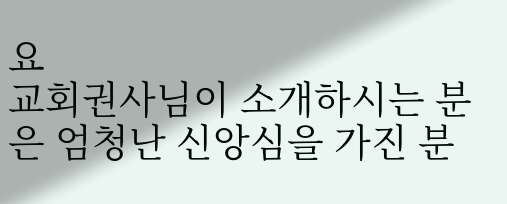요
교회권사님이 소개하시는 분은 엄청난 신앙심을 가진 분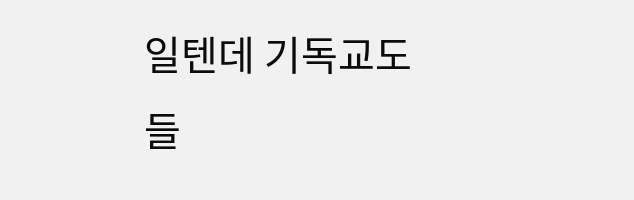일텐데 기독교도들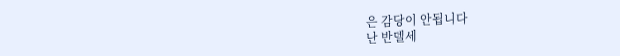은 감당이 안됩니다
난 반델세